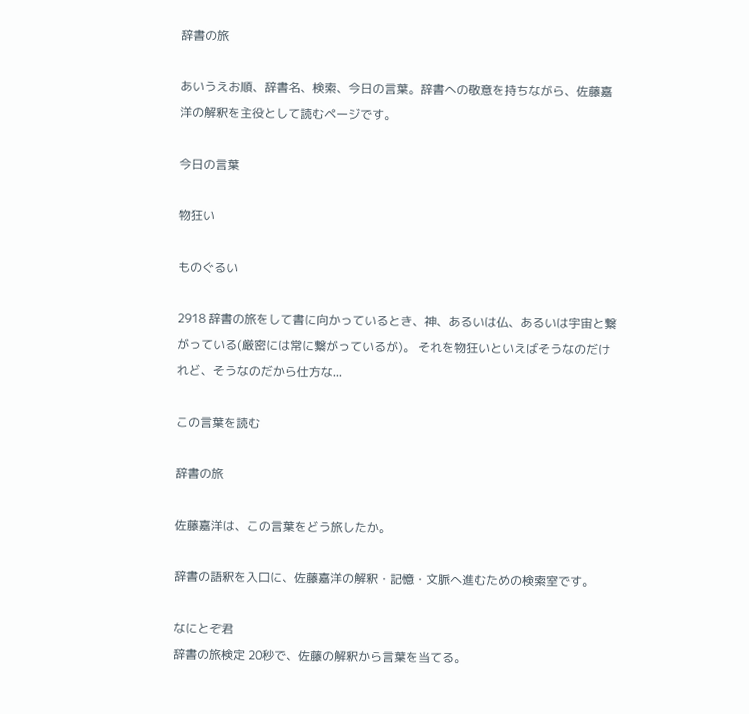辞書の旅

あいうえお順、辞書名、検索、今日の言葉。辞書への敬意を持ちながら、佐藤嘉洋の解釈を主役として読むページです。

今日の言葉

物狂い

ものぐるい

2918 辞書の旅をして書に向かっているとき、神、あるいは仏、あるいは宇宙と繋がっている(厳密には常に繋がっているが)。 それを物狂いといえばそうなのだけれど、そうなのだから仕方な...

この言葉を読む

辞書の旅

佐藤嘉洋は、この言葉をどう旅したか。

辞書の語釈を入口に、佐藤嘉洋の解釈・記憶・文脈へ進むための検索室です。

なにとぞ君
辞書の旅検定 20秒で、佐藤の解釈から言葉を当てる。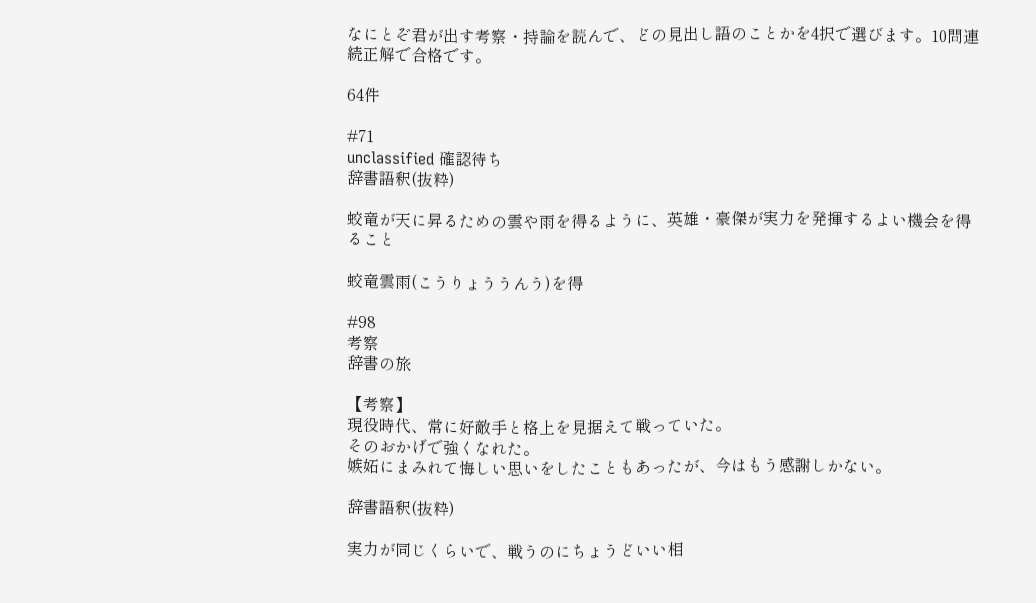なにとぞ君が出す考察・持論を読んで、どの見出し語のことかを4択で選びます。10問連続正解で合格です。

64件

#71
unclassified 確認待ち
辞書語釈(抜粋)

蛟竜が天に昇るための雲や雨を得るように、英雄・豪傑が実力を発揮するよい機会を得ること

蛟竜雲雨(こうりょううんう)を得

#98
考察
辞書の旅

【考察】
現役時代、常に好敵手と格上を見据えて戦っていた。
そのおかげで強くなれた。
嫉妬にまみれて悔しい思いをしたこともあったが、今はもう感謝しかない。

辞書語釈(抜粋)

実力が同じくらいで、戦うのにちょうどいい相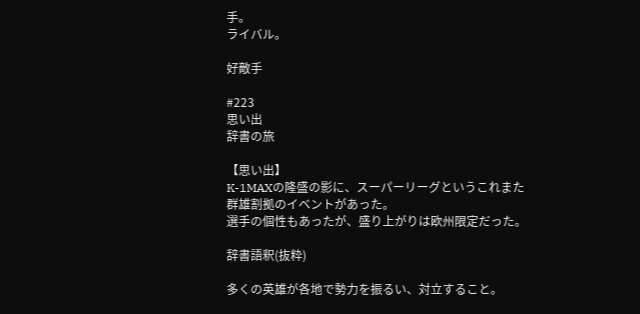手。
ライバル。

好敵手

#223
思い出
辞書の旅

【思い出】
K-1MAXの隆盛の影に、スーパーリーグというこれまた群雄割拠のイベントがあった。
選手の個性もあったが、盛り上がりは欧州限定だった。

辞書語釈(抜粋)

多くの英雄が各地で勢力を振るい、対立すること。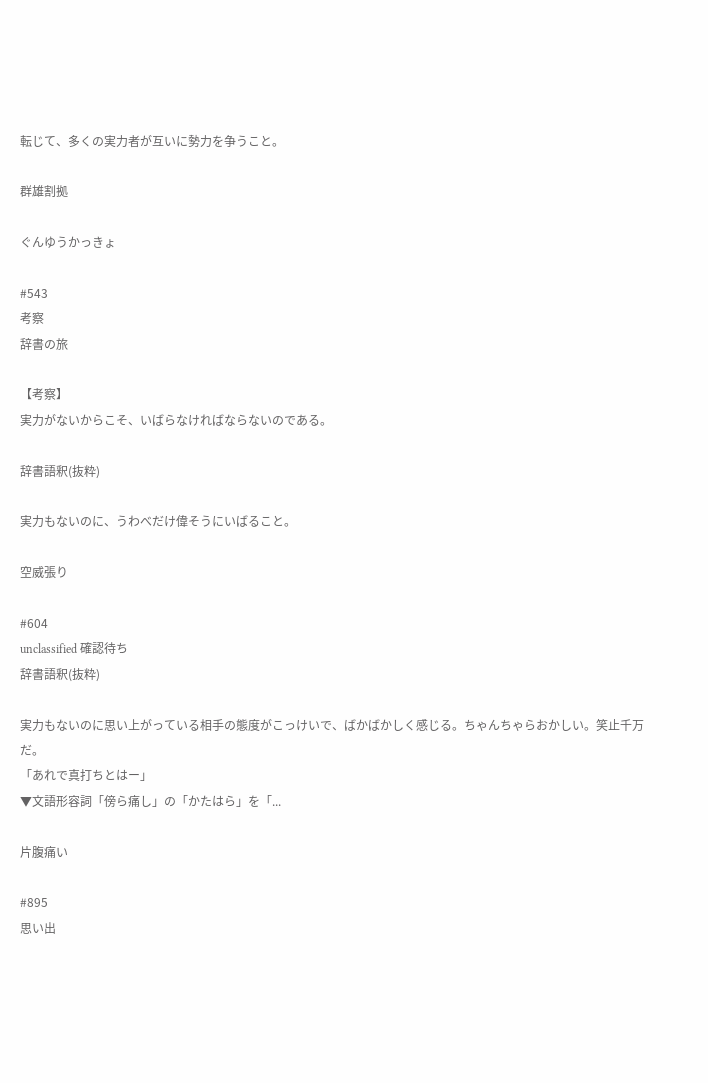転じて、多くの実力者が互いに勢力を争うこと。

群雄割拠

ぐんゆうかっきょ

#543
考察
辞書の旅

【考察】
実力がないからこそ、いばらなければならないのである。

辞書語釈(抜粋)

実力もないのに、うわべだけ偉そうにいばること。

空威張り

#604
unclassified 確認待ち
辞書語釈(抜粋)

実力もないのに思い上がっている相手の態度がこっけいで、ばかばかしく感じる。ちゃんちゃらおかしい。笑止千万だ。
「あれで真打ちとはー」
▼文語形容詞「傍ら痛し」の「かたはら」を「...

片腹痛い

#895
思い出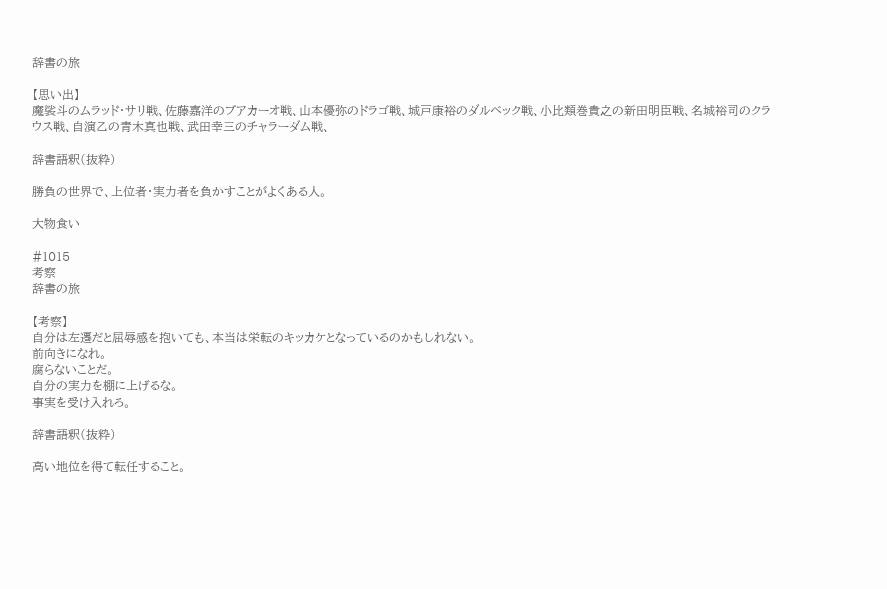辞書の旅

【思い出】
魔裟斗のムラッド・サリ戦、佐藤嘉洋のブアカーオ戦、山本優弥のドラゴ戦、城戸康裕のダルベック戦、小比類巻貴之の新田明臣戦、名城裕司のクラウス戦、自演乙の青木真也戦、武田幸三のチャラーダム戦、

辞書語釈(抜粋)

勝負の世界で、上位者・実力者を負かすことがよくある人。

大物食い

#1015
考察
辞書の旅

【考察】
自分は左遷だと屈辱感を抱いても、本当は栄転のキッカケとなっているのかもしれない。
前向きになれ。
腐らないことだ。
自分の実力を棚に上げるな。
事実を受け入れろ。

辞書語釈(抜粋)

高い地位を得て転任すること。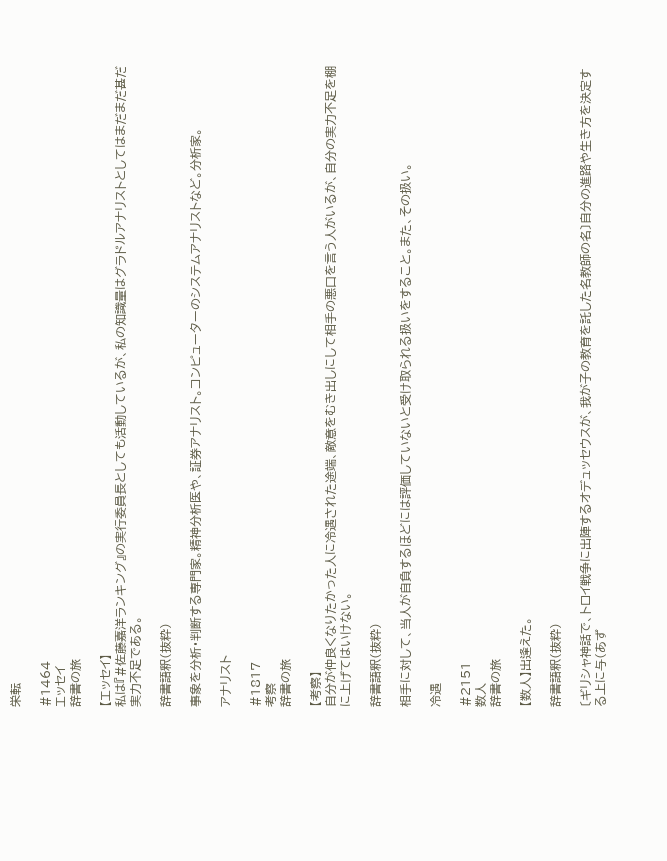栄転

#1464
エッセイ
辞書の旅

【エッセイ】
私は『#佐藤嘉洋ランキング』の実行委員長としても活動しているが、私の知識量はグラドルアナリストとしてはまだまだ甚だ実力不足である。

辞書語釈(抜粋)

事象を分析・判断する専門家。精神分析医や、証券アナリスト。コンピューターのシステムアナリストなど。分析家。

アナリスト

#1817
考察
辞書の旅

【考察】
自分が仲良くなりたかった人に冷遇された途端、敵意をむき出しにして相手の悪口を言う人がいるが、自分の実力不足を棚に上げてはいけない。

辞書語釈(抜粋)

相手に対して、当人が自負するほどには評価していないと受け取られる扱いをすること。また、その扱い。

冷遇

#2151
数人
辞書の旅

【数人】出逢えた。

辞書語釈(抜粋)

〔ギリシャ神話で、トロイ戦争に出陣するオデュッセウスが、我が子の教育を託した名教師の名〕自分の進路や生き方を決定する上に与(あず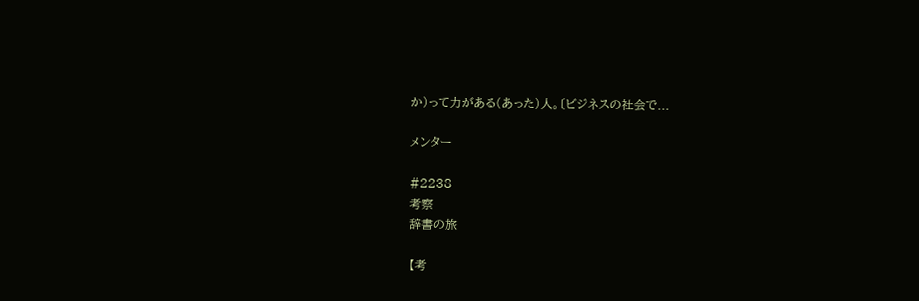か)って力がある(あった)人。〔ビジネスの社会で...

メンター

#2238
考察
辞書の旅

【考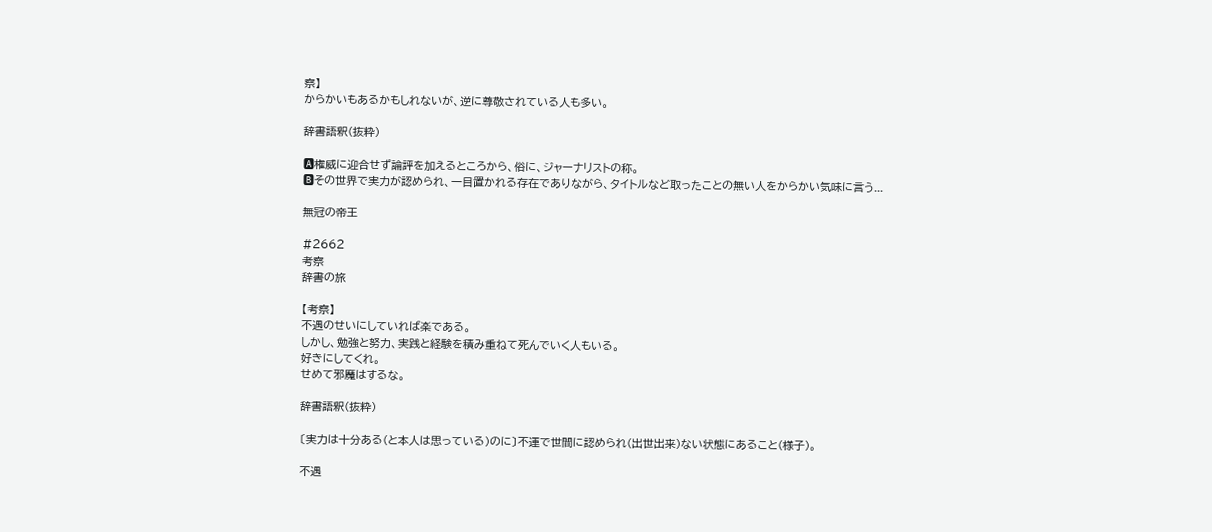察】
からかいもあるかもしれないが、逆に尊敬されている人も多い。

辞書語釈(抜粋)

🅰権威に迎合せず論評を加えるところから、俗に、ジャーナリストの称。
🅱その世界で実力が認められ、一目置かれる存在でありながら、タイトルなど取ったことの無い人をからかい気味に言う...

無冠の帝王

#2662
考察
辞書の旅

【考察】
不遇のせいにしていれば楽である。
しかし、勉強と努力、実践と経験を積み重ねて死んでいく人もいる。
好きにしてくれ。
せめて邪魔はするな。

辞書語釈(抜粋)

〔実力は十分ある(と本人は思っている)のに〕不運で世間に認められ(出世出来)ない状態にあること(様子)。

不遇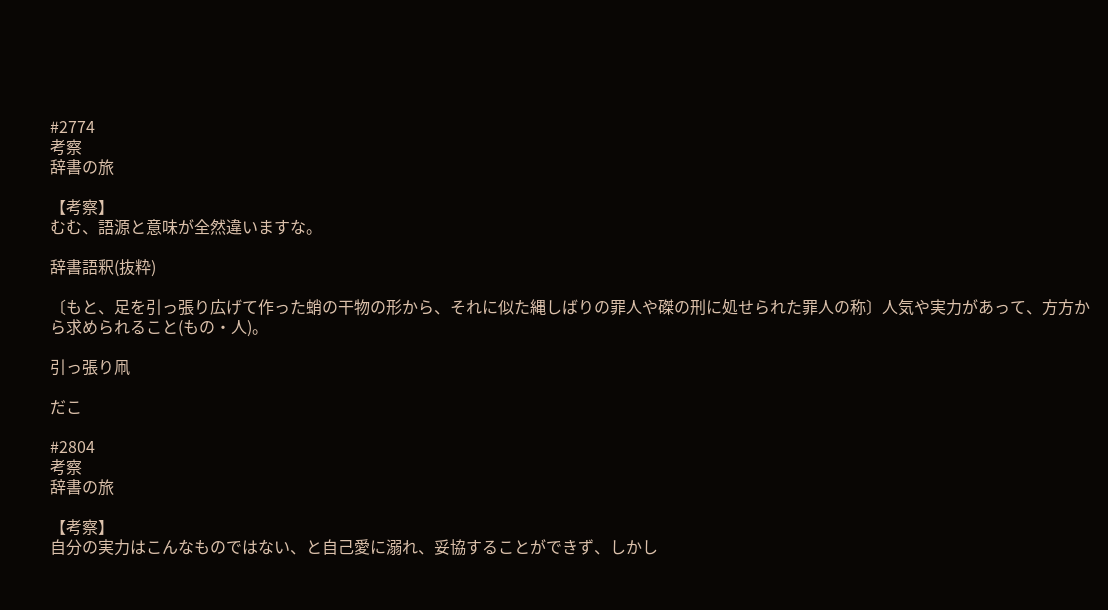#2774
考察
辞書の旅

【考察】
むむ、語源と意味が全然違いますな。

辞書語釈(抜粋)

〔もと、足を引っ張り広げて作った蛸の干物の形から、それに似た縄しばりの罪人や磔の刑に処せられた罪人の称〕人気や実力があって、方方から求められること(もの・人)。

引っ張り凧

だこ

#2804
考察
辞書の旅

【考察】
自分の実力はこんなものではない、と自己愛に溺れ、妥協することができず、しかし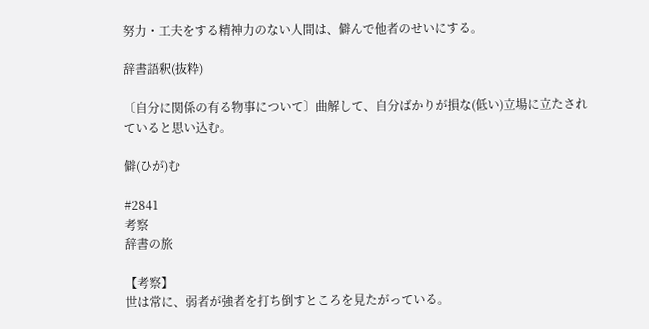努力・工夫をする精神力のない人間は、僻んで他者のせいにする。

辞書語釈(抜粋)

〔自分に関係の有る物事について〕曲解して、自分ばかりが損な(低い)立場に立たされていると思い込む。

僻(ひが)む

#2841
考察
辞書の旅

【考察】
世は常に、弱者が強者を打ち倒すところを見たがっている。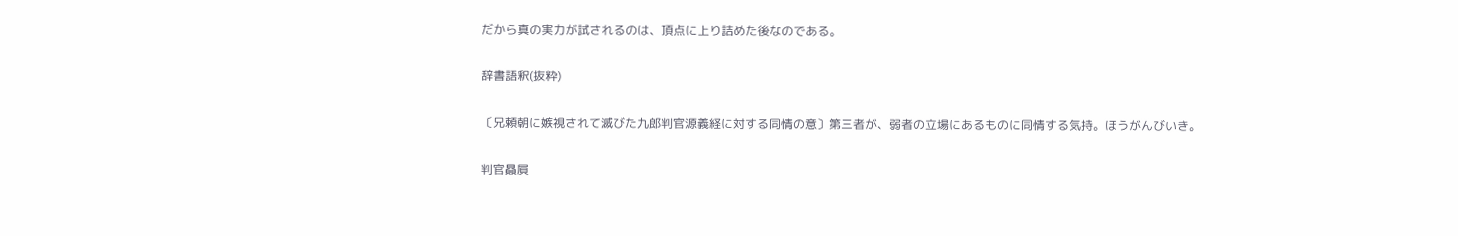だから真の実力が試されるのは、頂点に上り詰めた後なのである。

辞書語釈(抜粋)

〔兄頼朝に嫉視されて滅びた九郎判官源義経に対する同情の意〕第三者が、弱者の立場にあるものに同情する気持。ほうがんびいき。

判官贔屓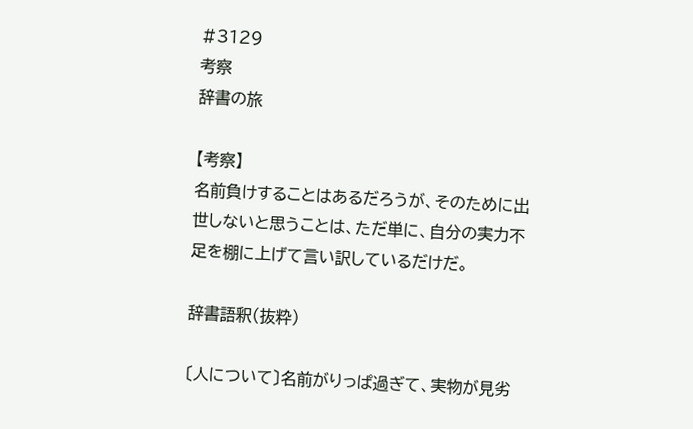#3129
考察
辞書の旅

【考察】
名前負けすることはあるだろうが、そのために出世しないと思うことは、ただ単に、自分の実力不足を棚に上げて言い訳しているだけだ。

辞書語釈(抜粋)

〔人について〕名前がりっぱ過ぎて、実物が見劣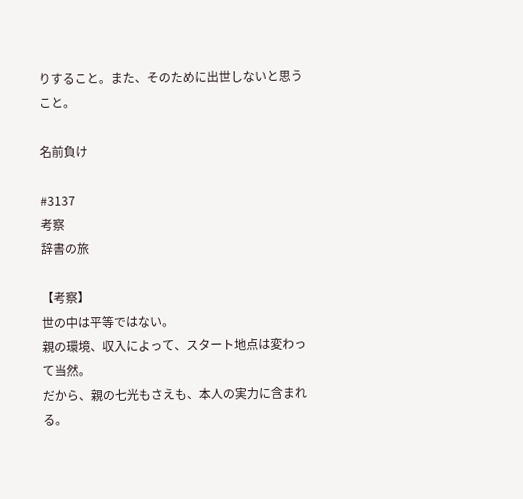りすること。また、そのために出世しないと思うこと。

名前負け

#3137
考察
辞書の旅

【考察】
世の中は平等ではない。
親の環境、収入によって、スタート地点は変わって当然。
だから、親の七光もさえも、本人の実力に含まれる。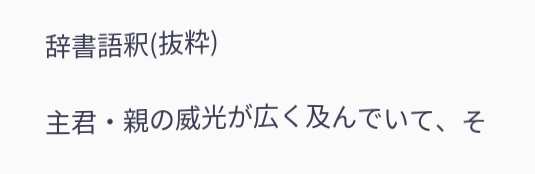辞書語釈(抜粋)

主君・親の威光が広く及んでいて、そ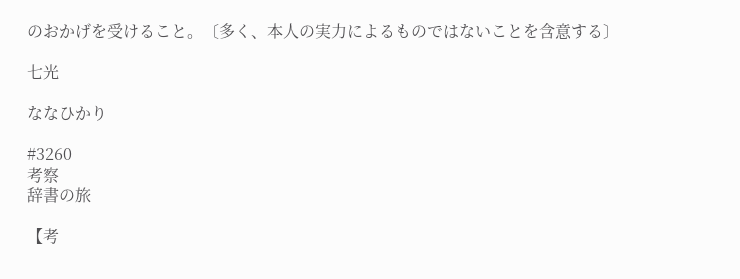のおかげを受けること。〔多く、本人の実力によるものではないことを含意する〕

七光

ななひかり

#3260
考察
辞書の旅

【考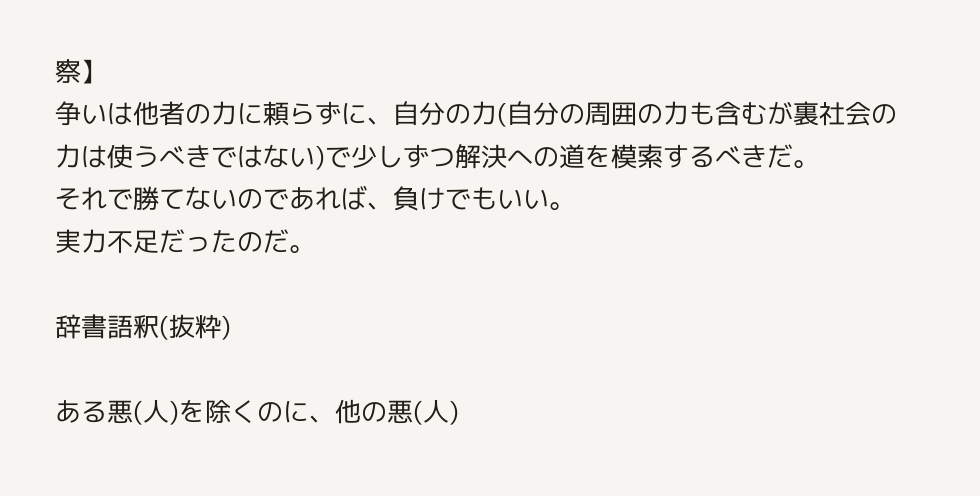察】
争いは他者の力に頼らずに、自分の力(自分の周囲の力も含むが裏社会の力は使うべきではない)で少しずつ解決への道を模索するべきだ。
それで勝てないのであれば、負けでもいい。
実力不足だったのだ。

辞書語釈(抜粋)

ある悪(人)を除くのに、他の悪(人)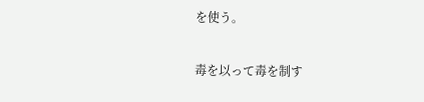を使う。

毒を以って毒を制す